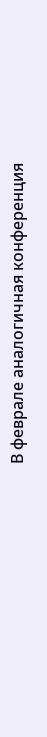В феврале аналогичная конференция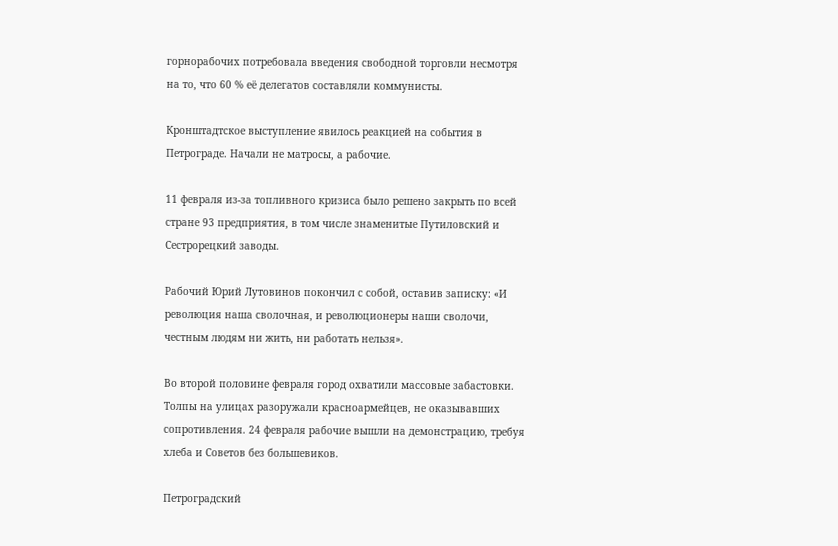горнорабочих потребовала введения свободной торговли несмотря на то, что 60 % её делегатов составляли коммунисты.

Кронштадтское выступление явилось реакцией на события в Петрограде. Начали не матросы, а рабочие.

11 февраля из-за топливного кризиса было решено закрыть по всей стране 93 предприятия, в том числе знаменитые Путиловский и Сестрорецкий заводы.

Рабочий Юрий Лутовинов покончил с собой, оставив записку: «И революция наша сволочная, и революционеры наши сволочи, честным людям ни жить, ни работать нельзя».

Во второй половине февраля город охватили массовые забастовки. Толпы на улицах разоружали красноармейцев, не оказывавших сопротивления. 24 февраля рабочие вышли на демонстрацию, требуя хлеба и Советов без большевиков.

Петроградский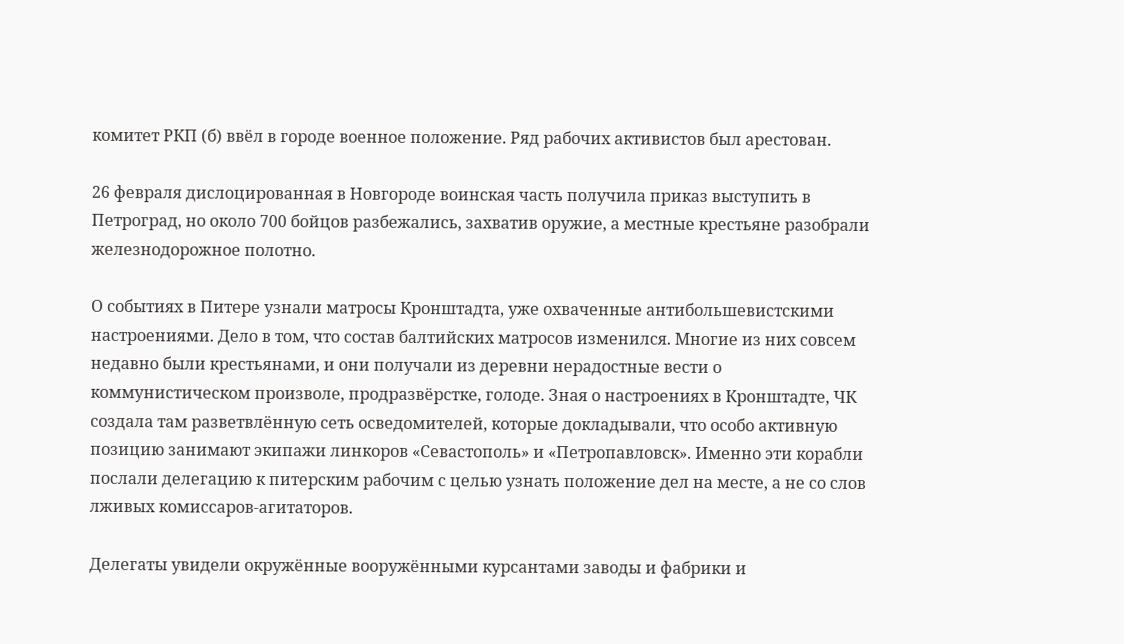комитет РКП (б) ввёл в городе военное положение. Ряд рабочих активистов был арестован.

26 февраля дислоцированная в Новгороде воинская часть получила приказ выступить в Петроград, но около 700 бойцов разбежались, захватив оружие, а местные крестьяне разобрали железнодорожное полотно.

О событиях в Питере узнали матросы Кронштадта, уже охваченные антибольшевистскими настроениями. Дело в том, что состав балтийских матросов изменился. Многие из них совсем недавно были крестьянами, и они получали из деревни нерадостные вести о коммунистическом произволе, продразвёрстке, голоде. Зная о настроениях в Кронштадте, ЧК создала там разветвлённую сеть осведомителей, которые докладывали, что особо активную позицию занимают экипажи линкоров «Севастополь» и «Петропавловск». Именно эти корабли послали делегацию к питерским рабочим с целью узнать положение дел на месте, а не со слов лживых комиссаров-агитаторов.

Делегаты увидели окружённые вооружёнными курсантами заводы и фабрики и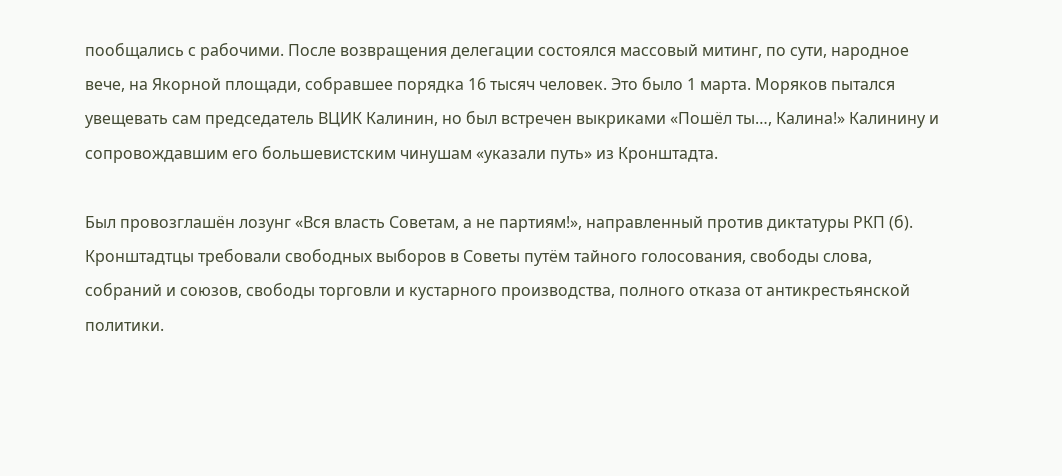пообщались с рабочими. После возвращения делегации состоялся массовый митинг, по сути, народное вече, на Якорной площади, собравшее порядка 16 тысяч человек. Это было 1 марта. Моряков пытался увещевать сам председатель ВЦИК Калинин, но был встречен выкриками «Пошёл ты…, Калина!» Калинину и сопровождавшим его большевистским чинушам «указали путь» из Кронштадта.

Был провозглашён лозунг «Вся власть Советам, а не партиям!», направленный против диктатуры РКП (б). Кронштадтцы требовали свободных выборов в Советы путём тайного голосования, свободы слова, собраний и союзов, свободы торговли и кустарного производства, полного отказа от антикрестьянской политики.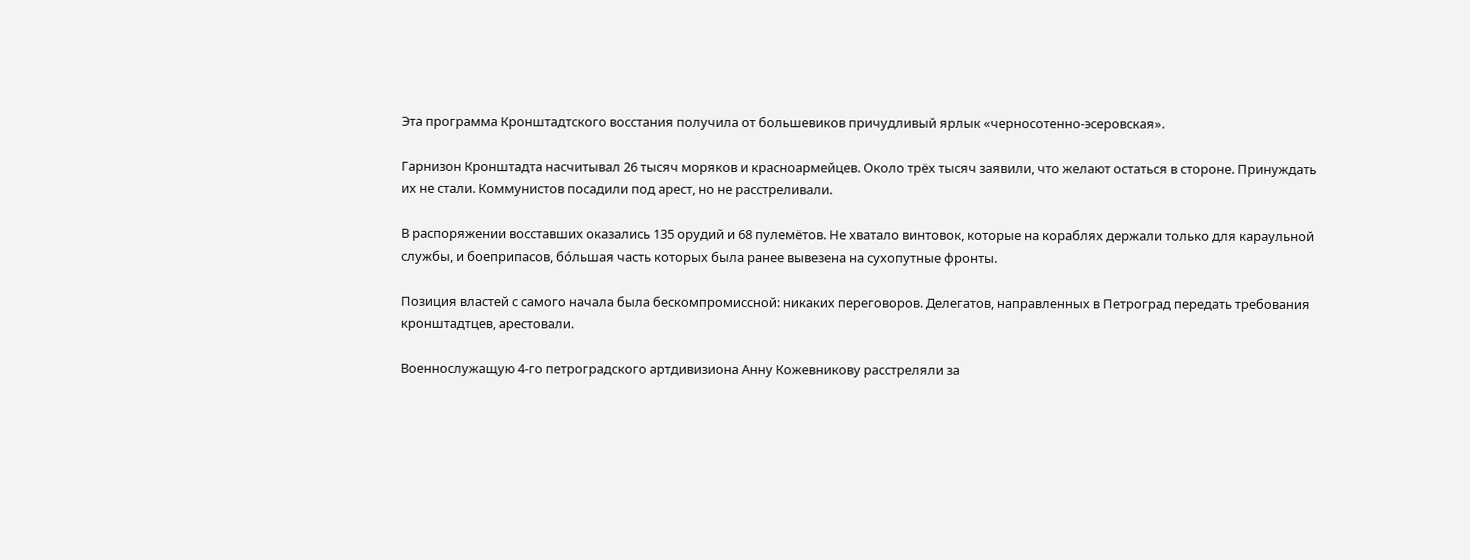Эта программа Кронштадтского восстания получила от большевиков причудливый ярлык «черносотенно-эсеровская».

Гарнизон Кронштадта насчитывал 26 тысяч моряков и красноармейцев. Около трёх тысяч заявили, что желают остаться в стороне. Принуждать их не стали. Коммунистов посадили под арест, но не расстреливали.

В распоряжении восставших оказались 135 орудий и 68 пулемётов. Не хватало винтовок, которые на кораблях держали только для караульной службы, и боеприпасов, бóльшая часть которых была ранее вывезена на сухопутные фронты.

Позиция властей с самого начала была бескомпромиссной: никаких переговоров. Делегатов, направленных в Петроград передать требования кронштадтцев, арестовали.

Военнослужащую 4-го петроградского артдивизиона Анну Кожевникову расстреляли за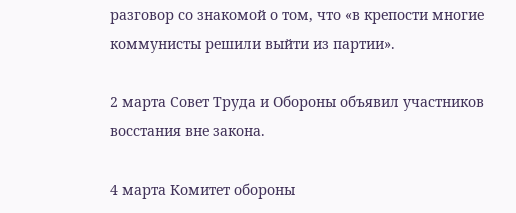разговор со знакомой о том, что «в крепости многие коммунисты решили выйти из партии».

2 марта Совет Труда и Обороны объявил участников восстания вне закона.

4 марта Комитет обороны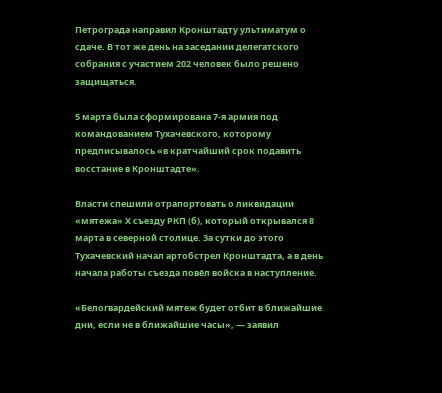Петрограда направил Кронштадту ультиматум о сдаче. В тот же день на заседании делегатского собрания с участием 202 человек было решено защищаться.

5 марта была сформирована 7-я армия под командованием Тухачевского, которому предписывалось «в кратчайший срок подавить восстание в Кронштадте».

Власти спешили отрапортовать о ликвидации «мятежа» X съезду РКП (б), который открывался 8 марта в северной столице. За сутки до этого Тухачевский начал артобстрел Кронштадта, а в день начала работы съезда повёл войска в наступление.

«Белогвардейский мятеж будет отбит в ближайшие дни, если не в ближайшие часы», — заявил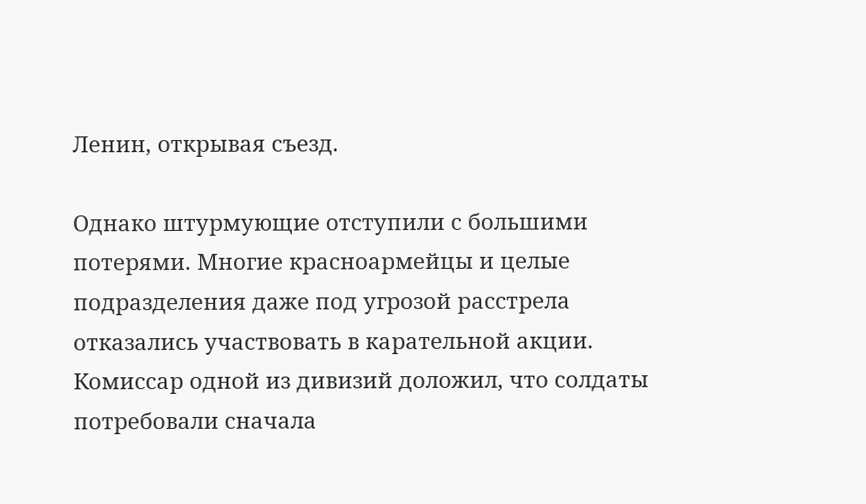Ленин, открывая съезд.

Однако штурмующие отступили с большими потерями. Многие красноармейцы и целые подразделения даже под угрозой расстрела отказались участвовать в карательной акции. Комиссар одной из дивизий доложил, что солдаты потребовали сначала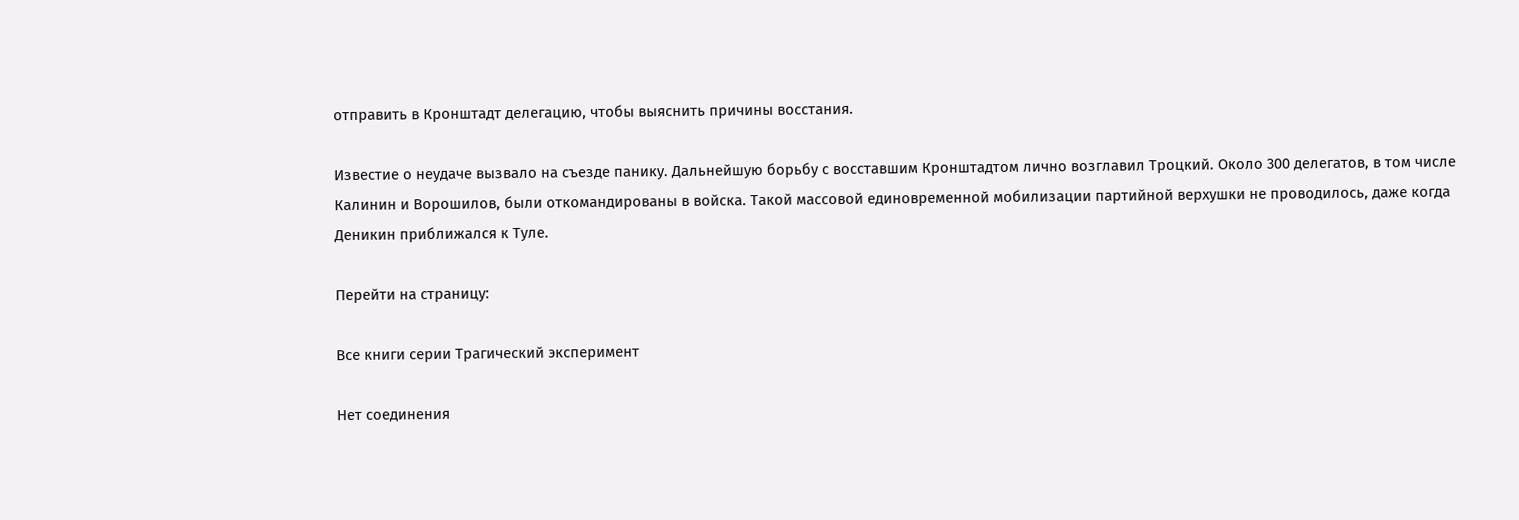отправить в Кронштадт делегацию, чтобы выяснить причины восстания.

Известие о неудаче вызвало на съезде панику. Дальнейшую борьбу с восставшим Кронштадтом лично возглавил Троцкий. Около 300 делегатов, в том числе Калинин и Ворошилов, были откомандированы в войска. Такой массовой единовременной мобилизации партийной верхушки не проводилось, даже когда Деникин приближался к Туле.

Перейти на страницу:

Все книги серии Трагический эксперимент

Нет соединения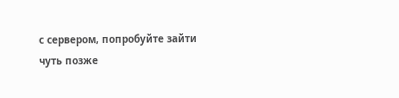с сервером, попробуйте зайти чуть позже